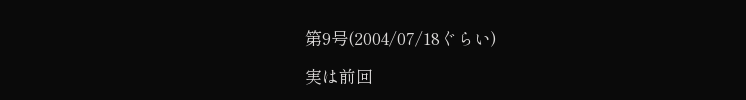第9号(2004/07/18ぐらい)

実は前回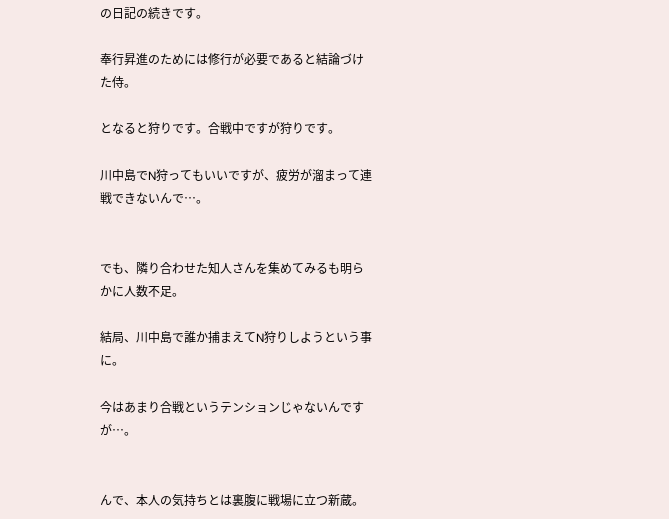の日記の続きです。

奉行昇進のためには修行が必要であると結論づけた侍。

となると狩りです。合戦中ですが狩りです。

川中島でN狩ってもいいですが、疲労が溜まって連戦できないんで…。


でも、隣り合わせた知人さんを集めてみるも明らかに人数不足。

結局、川中島で誰か捕まえてN狩りしようという事に。

今はあまり合戦というテンションじゃないんですが…。


んで、本人の気持ちとは裏腹に戦場に立つ新蔵。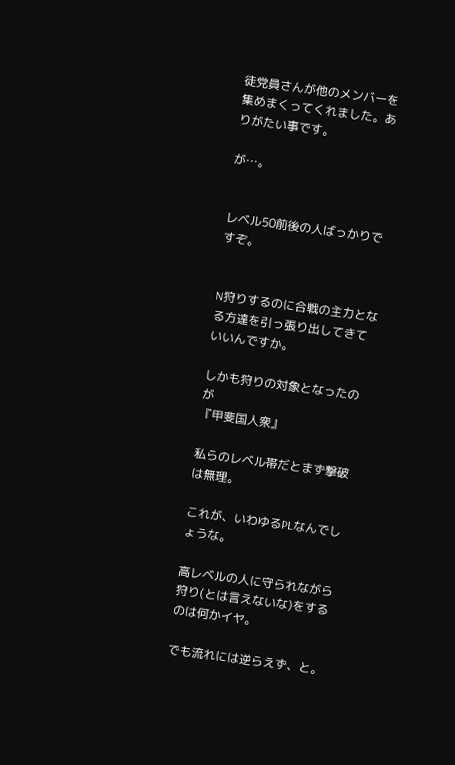徒党員さんが他のメンバーを集めまくってくれました。ありがたい事です。

が…。


レベル50前後の人ばっかりですぞ。


N狩りするのに合戦の主力となる方達を引っ張り出してきていいんですか。

しかも狩りの対象となったのが
『甲斐国人衆』

私らのレベル帯だとまず撃破は無理。

これが、いわゆるPLなんでしょうな。

高レベルの人に守られながら狩り(とは言えないな)をするのは何かイヤ。

でも流れには逆らえず、と。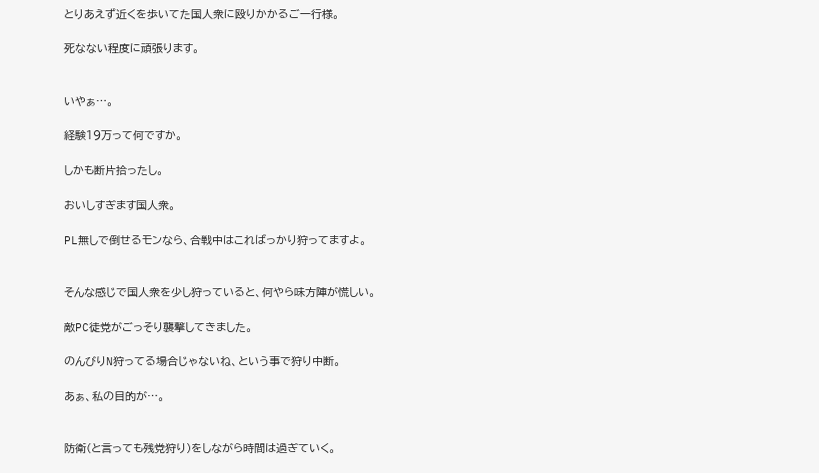とりあえず近くを歩いてた国人衆に殴りかかるご一行様。

死なない程度に頑張ります。


いやぁ…。

経験19万って何ですか。

しかも断片拾ったし。

おいしすぎます国人衆。

PL無しで倒せるモンなら、合戦中はこればっかり狩ってますよ。


そんな感じで国人衆を少し狩っていると、何やら味方陣が慌しい。

敵PC徒党がごっそり襲撃してきました。

のんびりN狩ってる場合じゃないね、という事で狩り中断。

あぁ、私の目的が…。


防衛(と言っても残党狩り)をしながら時間は過ぎていく。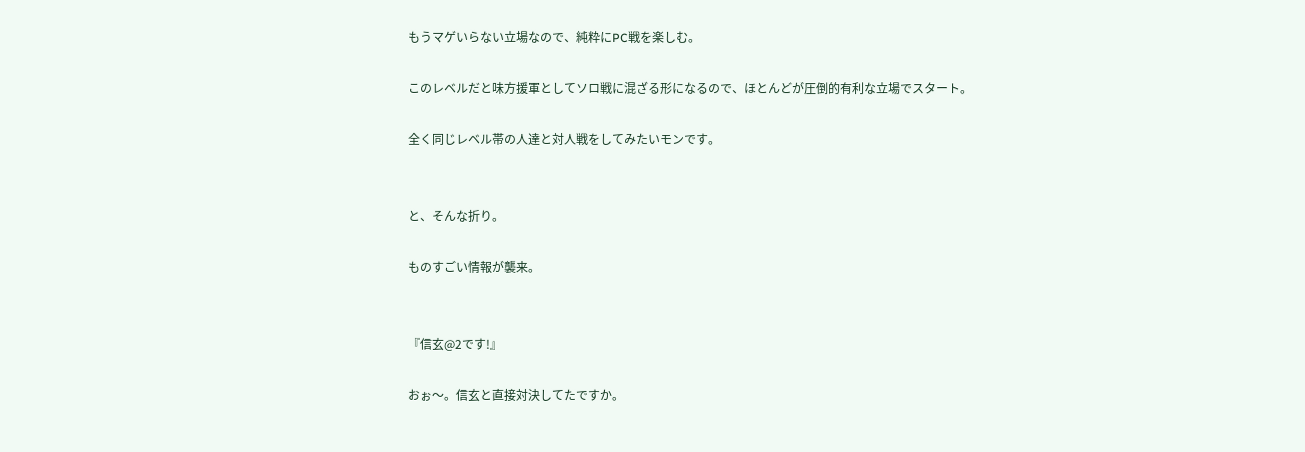もうマゲいらない立場なので、純粋にPC戦を楽しむ。

このレベルだと味方援軍としてソロ戦に混ざる形になるので、ほとんどが圧倒的有利な立場でスタート。

全く同じレベル帯の人達と対人戦をしてみたいモンです。


と、そんな折り。

ものすごい情報が襲来。


『信玄@2です!』

おぉ〜。信玄と直接対決してたですか。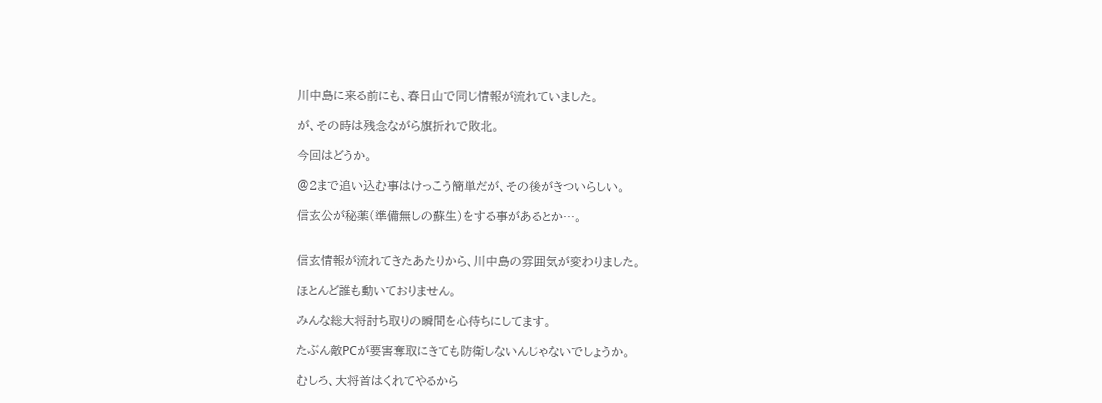川中島に来る前にも、春日山で同じ情報が流れていました。

が、その時は残念ながら旗折れで敗北。

今回はどうか。

@2まで追い込む事はけっこう簡単だが、その後がきついらしい。

信玄公が秘薬(準備無しの蘇生)をする事があるとか…。


信玄情報が流れてきたあたりから、川中島の雰囲気が変わりました。

ほとんど誰も動いておりません。

みんな総大将討ち取りの瞬間を心待ちにしてます。

たぶん敵PCが要害奪取にきても防衛しないんじゃないでしょうか。

むしろ、大将首はくれてやるから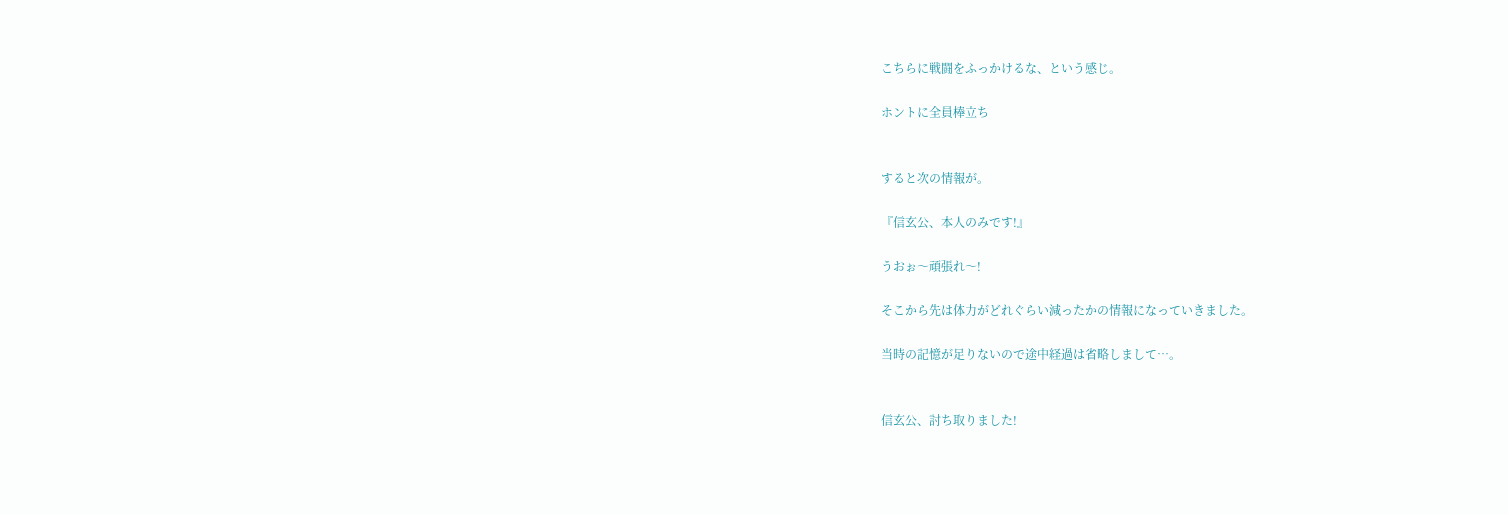こちらに戦闘をふっかけるな、という感じ。

ホントに全員棒立ち


すると次の情報が。

『信玄公、本人のみです!』

うおぉ〜頑張れ〜!

そこから先は体力がどれぐらい減ったかの情報になっていきました。

当時の記憶が足りないので途中経過は省略しまして…。


信玄公、討ち取りました!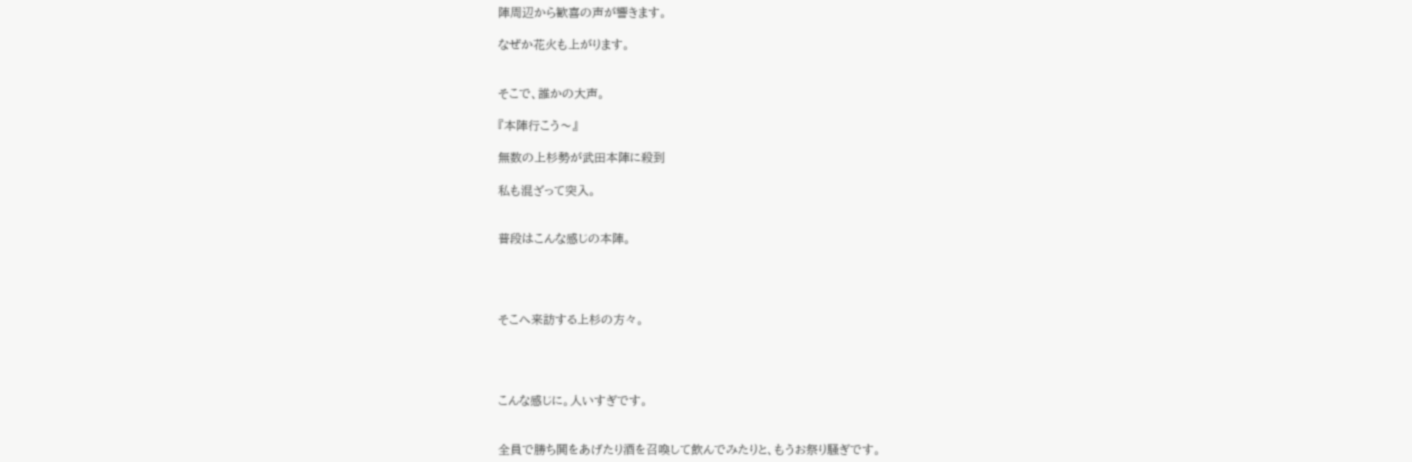陣周辺から歓喜の声が響きます。

なぜか花火も上がります。


そこで、誰かの大声。

『本陣行こう〜』

無数の上杉勢が武田本陣に殺到

私も混ざって突入。


普段はこんな感じの本陣。




そこへ来訪する上杉の方々。




こんな感じに。人いすぎです。


全員で勝ち鬨をあげたり酒を召喚して飲んでみたりと、もうお祭り騒ぎです。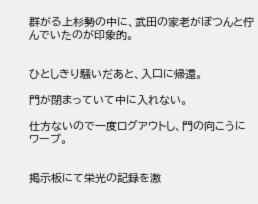群がる上杉勢の中に、武田の家老がぽつんと佇んでいたのが印象的。


ひとしきり騒いだあと、入口に帰還。

門が閉まっていて中に入れない。

仕方ないので一度ログアウトし、門の向こうにワープ。


掲示板にて栄光の記録を激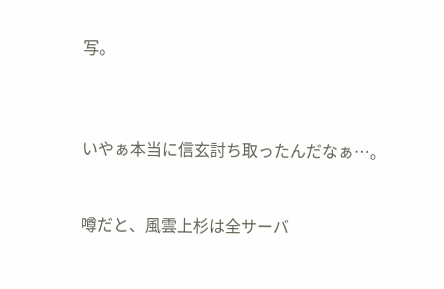写。



いやぁ本当に信玄討ち取ったんだなぁ…。


噂だと、風雲上杉は全サーバ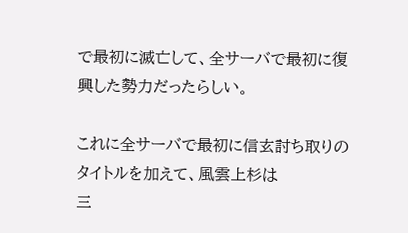で最初に滅亡して、全サーバで最初に復興した勢力だったらしい。

これに全サーバで最初に信玄討ち取りのタイトルを加えて、風雲上杉は
三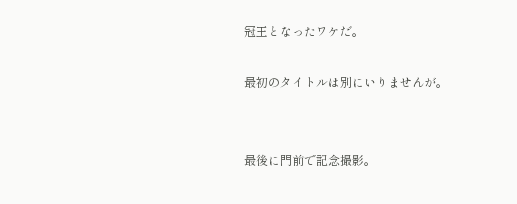冠王となったワケだ。

最初のタイトルは別にいりませんが。


最後に門前で記念撮影。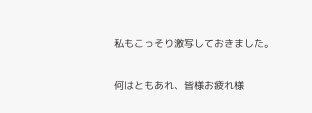私もこっそり激写しておきました。

何はともあれ、皆様お疲れ様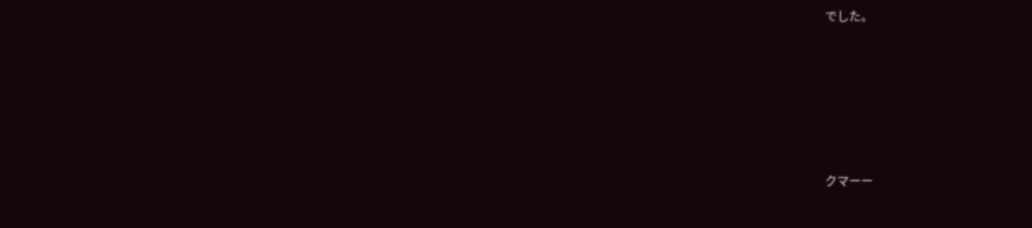でした。






クマーー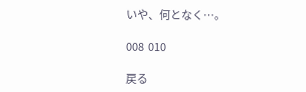いや、何となく…。

008  010

戻る